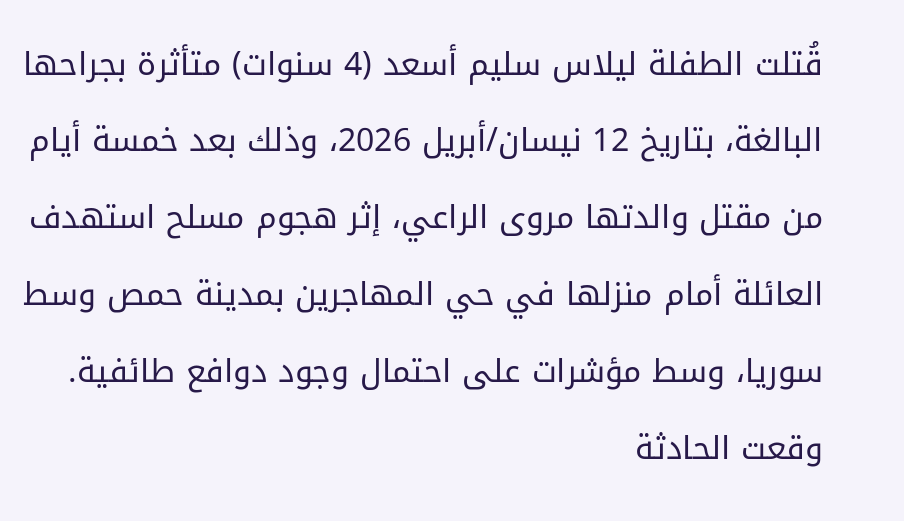قُتلت الطفلة ليلاس سليم أسعد (4 سنوات) متأثرة بجراحها البالغة، بتاريخ 12 نيسان/أبريل 2026، وذلك بعد خمسة أيام من مقتل والدتها مروى الراعي، إثر هجوم مسلح استهدف العائلة أمام منزلها في حي المهاجرين بمدينة حمص وسط سوريا، وسط مؤشرات على احتمال وجود دوافع طائفية.
وقعت الحادثة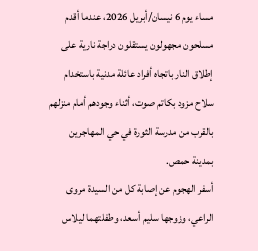مساء يوم 6 نيسان/أبريل 2026، عندما أقدم مسلحون مجهولون يستقلون دراجة نارية على إطلاق النار باتجاه أفراد عائلة مدنية باستخدام سلاح مزود بكاتم صوت، أثناء وجودهم أمام منزلهم بالقرب من مدرسة الثورة في حي المهاجرين بمدينة حمص.
أسفر الهجوم عن إصابة كل من السيدة مروى الراعي، وزوجها سليم أسعد، وطفلتهما ليلاس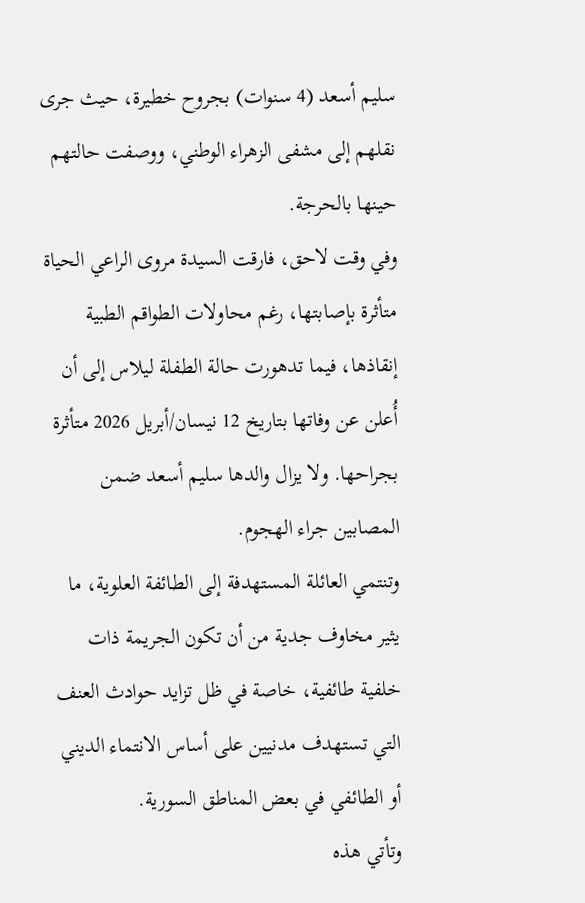سليم أسعد (4 سنوات) بجروح خطيرة، حيث جرى نقلهم إلى مشفى الزهراء الوطني، ووصفت حالتهم حينها بالحرجة.
وفي وقت لاحق، فارقت السيدة مروى الراعي الحياة متأثرة بإصابتها، رغم محاولات الطواقم الطبية إنقاذها، فيما تدهورت حالة الطفلة ليلاس إلى أن أُعلن عن وفاتها بتاريخ 12 نيسان/أبريل 2026 متأثرة بجراحها. ولا يزال والدها سليم أسعد ضمن المصابين جراء الهجوم.
وتنتمي العائلة المستهدفة إلى الطائفة العلوية، ما يثير مخاوف جدية من أن تكون الجريمة ذات خلفية طائفية، خاصة في ظل تزايد حوادث العنف التي تستهدف مدنيين على أساس الانتماء الديني أو الطائفي في بعض المناطق السورية.
وتأتي هذه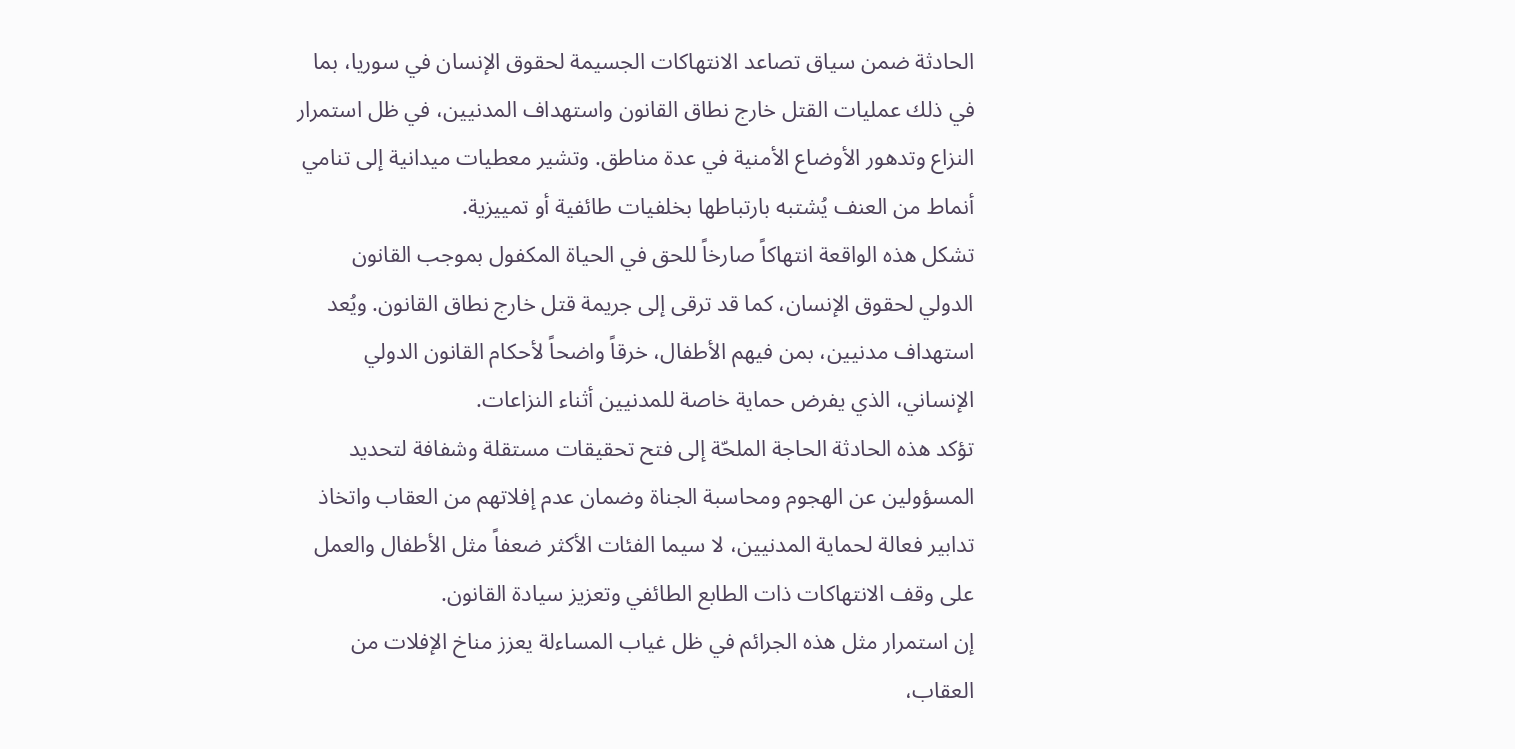الحادثة ضمن سياق تصاعد الانتهاكات الجسيمة لحقوق الإنسان في سوريا، بما في ذلك عمليات القتل خارج نطاق القانون واستهداف المدنيين، في ظل استمرار النزاع وتدهور الأوضاع الأمنية في عدة مناطق. وتشير معطيات ميدانية إلى تنامي أنماط من العنف يُشتبه بارتباطها بخلفيات طائفية أو تمييزية.
تشكل هذه الواقعة انتهاكاً صارخاً للحق في الحياة المكفول بموجب القانون الدولي لحقوق الإنسان، كما قد ترقى إلى جريمة قتل خارج نطاق القانون. ويُعد استهداف مدنيين، بمن فيهم الأطفال، خرقاً واضحاً لأحكام القانون الدولي الإنساني، الذي يفرض حماية خاصة للمدنيين أثناء النزاعات.
تؤكد هذه الحادثة الحاجة الملحّة إلى فتح تحقيقات مستقلة وشفافة لتحديد المسؤولين عن الهجوم ومحاسبة الجناة وضمان عدم إفلاتهم من العقاب واتخاذ تدابير فعالة لحماية المدنيين، لا سيما الفئات الأكثر ضعفاً مثل الأطفال والعمل على وقف الانتهاكات ذات الطابع الطائفي وتعزيز سيادة القانون.
إن استمرار مثل هذه الجرائم في ظل غياب المساءلة يعزز مناخ الإفلات من العقاب،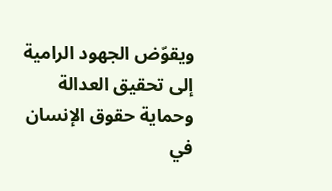ويقوّض الجهود الرامية إلى تحقيق العدالة وحماية حقوق الإنسان في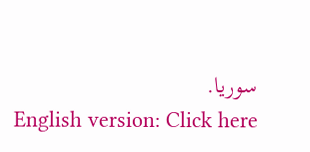سوريا.
English version: Click here